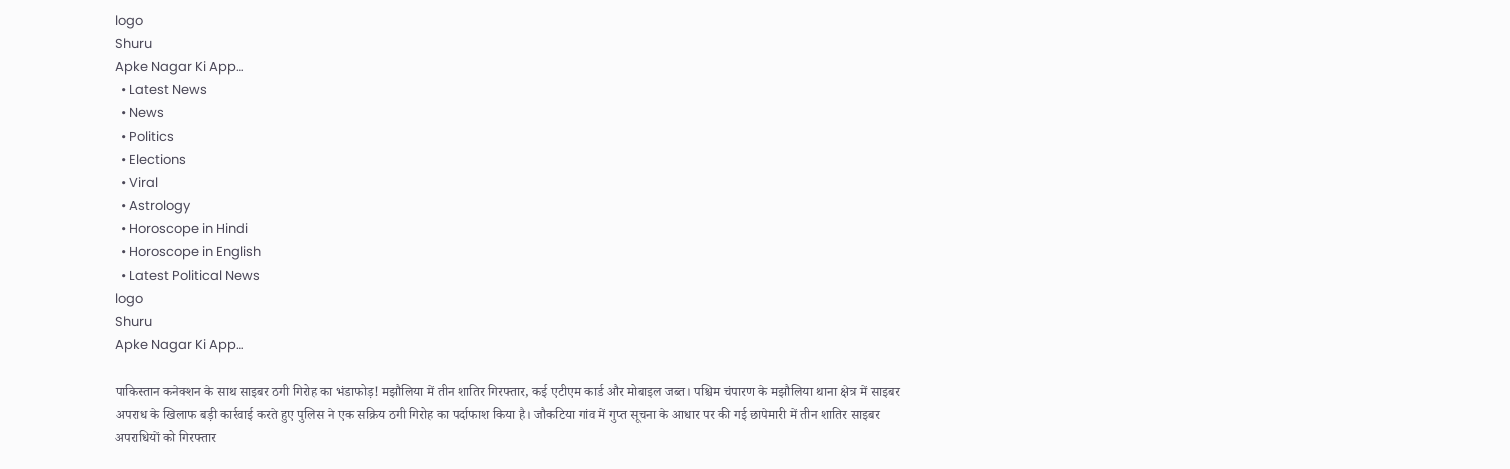logo
Shuru
Apke Nagar Ki App…
  • Latest News
  • News
  • Politics
  • Elections
  • Viral
  • Astrology
  • Horoscope in Hindi
  • Horoscope in English
  • Latest Political News
logo
Shuru
Apke Nagar Ki App…

पाकिस्तान कनेक्शन के साथ साइबर ठगी गिरोह का भंडाफोड़! मझौलिया में तीन शातिर गिरफ्तार, कई एटीएम कार्ड और मोबाइल जब्त। पश्चिम चंपारण के मझौलिया थाना क्षेत्र में साइबर अपराध के खिलाफ बड़ी कार्रवाई करते हुए पुलिस ने एक सक्रिय ठगी गिरोह का पर्दाफाश किया है। जौकटिया गांव में गुप्त सूचना के आधार पर की गई छापेमारी में तीन शातिर साइबर अपराधियों को गिरफ्तार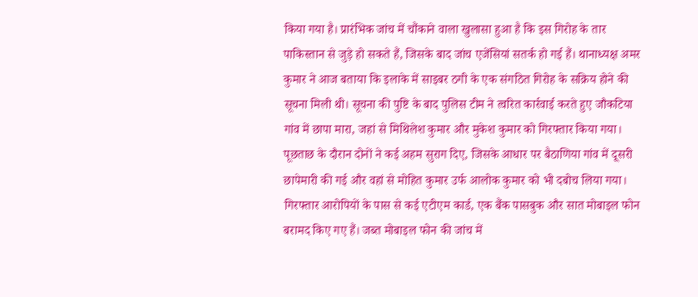किया गया है। प्रारंभिक जांच में चौंकाने वाला खुलासा हुआ है कि इस गिरोह के तार पाकिस्तान से जुड़े हो सकते हैं, जिसके बाद जांच एजेंसियां सतर्क हो गई हैं। थानाध्यक्ष अमर कुमार ने आज बताया कि इलाके में साइबर ठगी के एक संगठित गिरोह के सक्रिय होने की सूचना मिली थी। सूचना की पुष्टि के बाद पुलिस टीम ने त्वरित कार्रवाई करते हुए जौकटिया गांव में छापा मारा, जहां से मिथिलेश कुमार और मुकेश कुमार को गिरफ्तार किया गया। पूछताछ के दौरान दोनों ने कई अहम सुराग दिए, जिसके आधार पर बैठाणिया गांव में दूसरी छापेमारी की गई और वहां से मोहित कुमार उर्फ आलोक कुमार को भी दबोच लिया गया। गिरफ्तार आरोपियों के पास से कई एटीएम कार्ड, एक बैंक पासबुक और सात मोबाइल फोन बरामद किए गए हैं। जब्त मोबाइल फोन की जांच में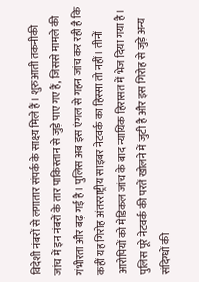विदेशी नंबरों से लगातार संपर्क के साक्ष्य मिले हैं। शुरुआती तकनीकी जांच में इन नंबरों के तार पाकिस्तान से जुड़े पाए गए हैं, जिससे मामले की गंभीरता और बढ़ गई है। पुलिस अब इस एंगल से गहन जांच कर रही है कि कहीं यह गिरोह अंतरराष्ट्रीय साइबर नेटवर्क का हिस्सा तो नहीं। तीनों आरोपियों को मेडिकल जांच के बाद न्यायिक हिरासत में भेज दिया गया है। पुलिस पूरे नेटवर्क की परतें खोलने में जुटी है और इस गिरोह से जुड़े अन्य संदिग्धों की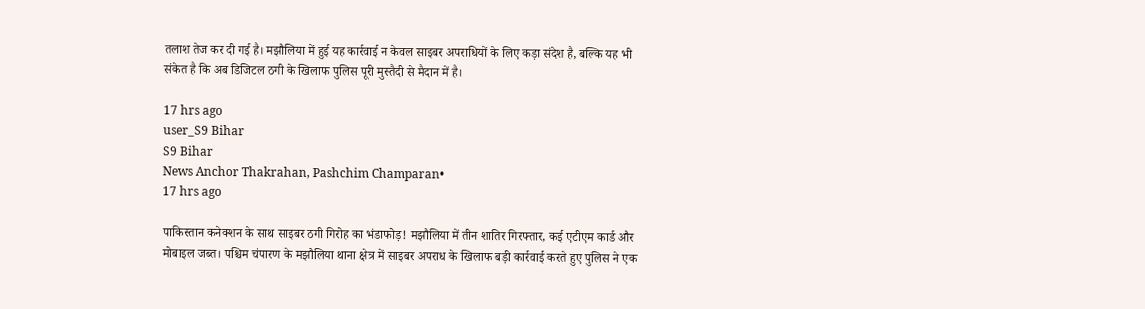तलाश तेज कर दी गई है। मझौलिया में हुई यह कार्रवाई न केवल साइबर अपराधियों के लिए कड़ा संदेश है, बल्कि यह भी संकेत है कि अब डिजिटल ठगी के खिलाफ पुलिस पूरी मुस्तैदी से मैदान में है।

17 hrs ago
user_S9 Bihar
S9 Bihar
News Anchor Thakrahan, Pashchim Champaran•
17 hrs ago

पाकिस्तान कनेक्शन के साथ साइबर ठगी गिरोह का भंडाफोड़! मझौलिया में तीन शातिर गिरफ्तार, कई एटीएम कार्ड और मोबाइल जब्त। पश्चिम चंपारण के मझौलिया थाना क्षेत्र में साइबर अपराध के खिलाफ बड़ी कार्रवाई करते हुए पुलिस ने एक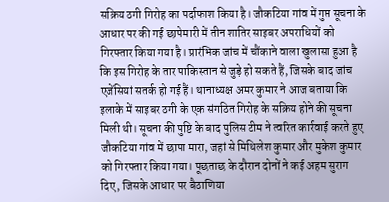सक्रिय ठगी गिरोह का पर्दाफाश किया है। जौकटिया गांव में गुप्त सूचना के आधार पर की गई छापेमारी में तीन शातिर साइबर अपराधियों को गिरफ्तार किया गया है। प्रारंभिक जांच में चौंकाने वाला खुलासा हुआ है कि इस गिरोह के तार पाकिस्तान से जुड़े हो सकते हैं, जिसके बाद जांच एजेंसियां सतर्क हो गई हैं। थानाध्यक्ष अमर कुमार ने आज बताया कि इलाके में साइबर ठगी के एक संगठित गिरोह के सक्रिय होने की सूचना मिली थी। सूचना की पुष्टि के बाद पुलिस टीम ने त्वरित कार्रवाई करते हुए जौकटिया गांव में छापा मारा, जहां से मिथिलेश कुमार और मुकेश कुमार को गिरफ्तार किया गया। पूछताछ के दौरान दोनों ने कई अहम सुराग दिए, जिसके आधार पर बैठाणिया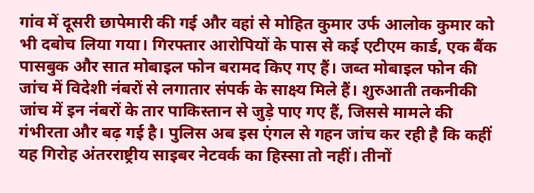गांव में दूसरी छापेमारी की गई और वहां से मोहित कुमार उर्फ आलोक कुमार को भी दबोच लिया गया। गिरफ्तार आरोपियों के पास से कई एटीएम कार्ड, एक बैंक पासबुक और सात मोबाइल फोन बरामद किए गए हैं। जब्त मोबाइल फोन की जांच में विदेशी नंबरों से लगातार संपर्क के साक्ष्य मिले हैं। शुरुआती तकनीकी जांच में इन नंबरों के तार पाकिस्तान से जुड़े पाए गए हैं, जिससे मामले की गंभीरता और बढ़ गई है। पुलिस अब इस एंगल से गहन जांच कर रही है कि कहीं यह गिरोह अंतरराष्ट्रीय साइबर नेटवर्क का हिस्सा तो नहीं। तीनों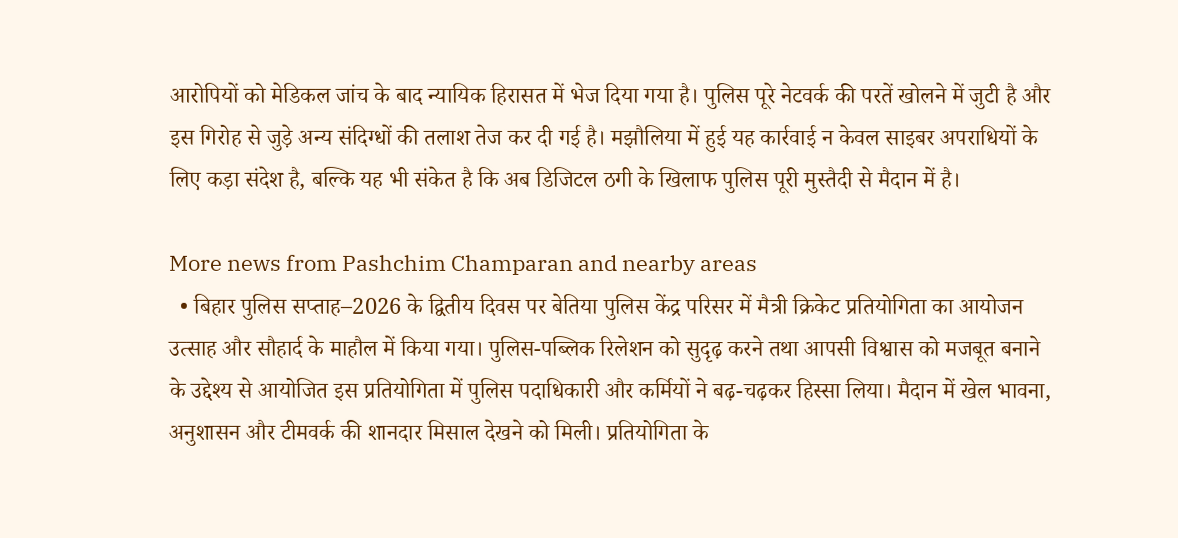आरोपियों को मेडिकल जांच के बाद न्यायिक हिरासत में भेज दिया गया है। पुलिस पूरे नेटवर्क की परतें खोलने में जुटी है और इस गिरोह से जुड़े अन्य संदिग्धों की तलाश तेज कर दी गई है। मझौलिया में हुई यह कार्रवाई न केवल साइबर अपराधियों के लिए कड़ा संदेश है, बल्कि यह भी संकेत है कि अब डिजिटल ठगी के खिलाफ पुलिस पूरी मुस्तैदी से मैदान में है।

More news from Pashchim Champaran and nearby areas
  • बिहार पुलिस सप्ताह–2026 के द्वितीय दिवस पर बेतिया पुलिस केंद्र परिसर में मैत्री क्रिकेट प्रतियोगिता का आयोजन उत्साह और सौहार्द के माहौल में किया गया। पुलिस-पब्लिक रिलेशन को सुदृढ़ करने तथा आपसी विश्वास को मजबूत बनाने के उद्देश्य से आयोजित इस प्रतियोगिता में पुलिस पदाधिकारी और कर्मियों ने बढ़-चढ़कर हिस्सा लिया। मैदान में खेल भावना, अनुशासन और टीमवर्क की शानदार मिसाल देखने को मिली। प्रतियोगिता के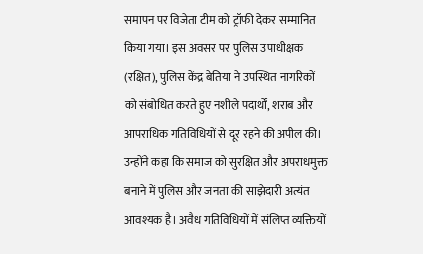समापन पर विजेता टीम को ट्रॉफी देकर सम्मानित किया गया। इस अवसर पर पुलिस उपाधीक्षक (रक्षित), पुलिस केंद्र बेतिया ने उपस्थित नागरिकों को संबोधित करते हुए नशीले पदार्थों, शराब और आपराधिक गतिविधियों से दूर रहने की अपील की। उन्होंने कहा कि समाज को सुरक्षित और अपराधमुक्त बनाने में पुलिस और जनता की साझेदारी अत्यंत आवश्यक है। अवैध गतिविधियों में संलिप्त व्यक्तियों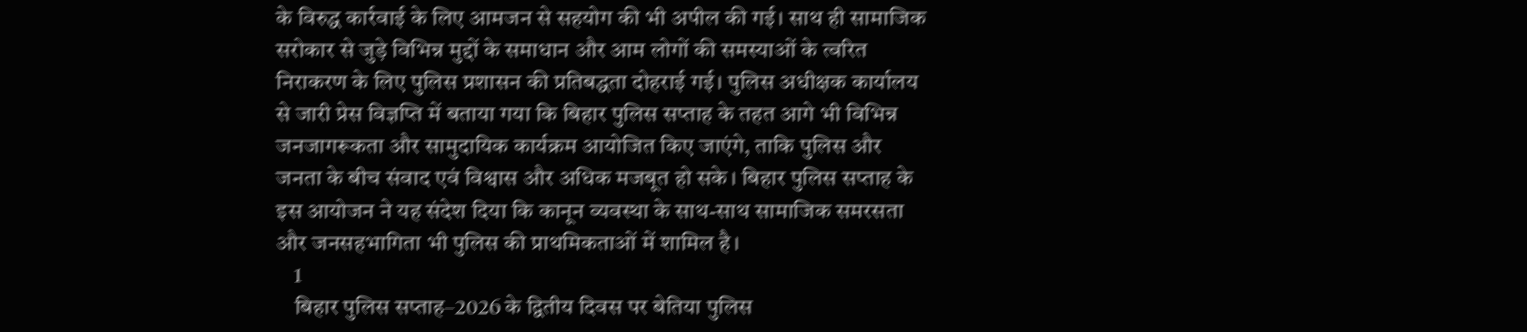के विरुद्ध कार्रवाई के लिए आमजन से सहयोग की भी अपील की गई। साथ ही सामाजिक सरोकार से जुड़े विभिन्न मुद्दों के समाधान और आम लोगों की समस्याओं के त्वरित निराकरण के लिए पुलिस प्रशासन की प्रतिबद्धता दोहराई गई। पुलिस अधीक्षक कार्यालय से जारी प्रेस विज्ञप्ति में बताया गया कि बिहार पुलिस सप्ताह के तहत आगे भी विभिन्न जनजागरूकता और सामुदायिक कार्यक्रम आयोजित किए जाएंगे, ताकि पुलिस और जनता के बीच संवाद एवं विश्वास और अधिक मजबूत हो सके। बिहार पुलिस सप्ताह के इस आयोजन ने यह संदेश दिया कि कानून व्यवस्था के साथ-साथ सामाजिक समरसता और जनसहभागिता भी पुलिस की प्राथमिकताओं में शामिल है।
    1
    बिहार पुलिस सप्ताह–2026 के द्वितीय दिवस पर बेतिया पुलिस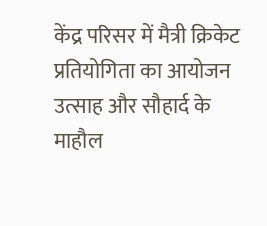केंद्र परिसर में मैत्री क्रिकेट प्रतियोगिता का आयोजन उत्साह और सौहार्द के माहौल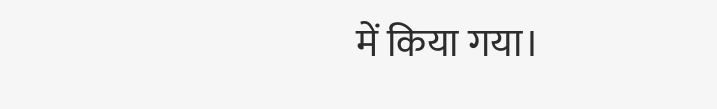में किया गया।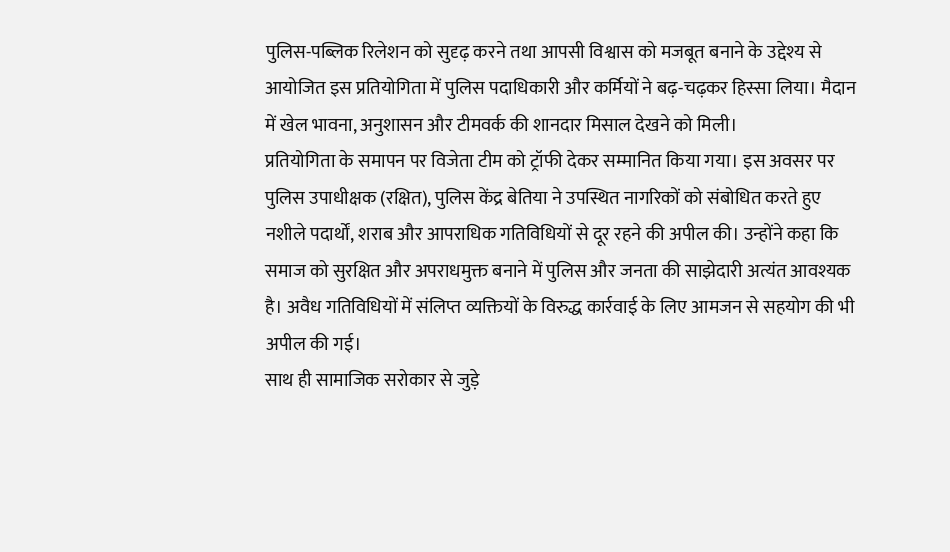पुलिस-पब्लिक रिलेशन को सुदृढ़ करने तथा आपसी विश्वास को मजबूत बनाने के उद्देश्य से आयोजित इस प्रतियोगिता में पुलिस पदाधिकारी और कर्मियों ने बढ़-चढ़कर हिस्सा लिया। मैदान में खेल भावना, अनुशासन और टीमवर्क की शानदार मिसाल देखने को मिली।
प्रतियोगिता के समापन पर विजेता टीम को ट्रॉफी देकर सम्मानित किया गया। इस अवसर पर पुलिस उपाधीक्षक (रक्षित), पुलिस केंद्र बेतिया ने उपस्थित नागरिकों को संबोधित करते हुए नशीले पदार्थों, शराब और आपराधिक गतिविधियों से दूर रहने की अपील की। उन्होंने कहा कि समाज को सुरक्षित और अपराधमुक्त बनाने में पुलिस और जनता की साझेदारी अत्यंत आवश्यक है। अवैध गतिविधियों में संलिप्त व्यक्तियों के विरुद्ध कार्रवाई के लिए आमजन से सहयोग की भी अपील की गई।
साथ ही सामाजिक सरोकार से जुड़े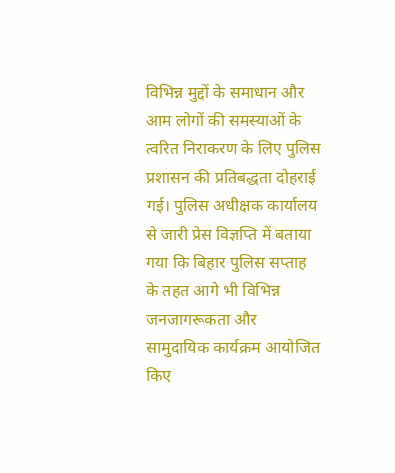विभिन्न मुद्दों के समाधान और आम लोगों की समस्याओं के त्वरित निराकरण के लिए पुलिस प्रशासन की प्रतिबद्धता दोहराई गई। पुलिस अधीक्षक कार्यालय से जारी प्रेस विज्ञप्ति में बताया गया कि बिहार पुलिस सप्ताह के तहत आगे भी विभिन्न जनजागरूकता और सामुदायिक कार्यक्रम आयोजित किए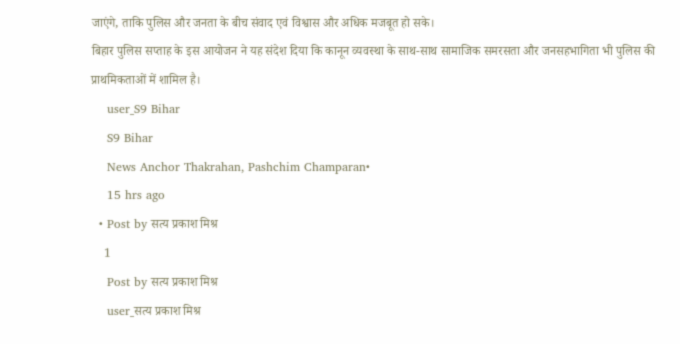जाएंगे, ताकि पुलिस और जनता के बीच संवाद एवं विश्वास और अधिक मजबूत हो सके।
बिहार पुलिस सप्ताह के इस आयोजन ने यह संदेश दिया कि कानून व्यवस्था के साथ-साथ सामाजिक समरसता और जनसहभागिता भी पुलिस की प्राथमिकताओं में शामिल है।
    user_S9 Bihar
    S9 Bihar
    News Anchor Thakrahan, Pashchim Champaran•
    15 hrs ago
  • Post by सत्य प्रकाश मिश्र
    1
    Post by सत्य प्रकाश मिश्र
    user_सत्य प्रकाश मिश्र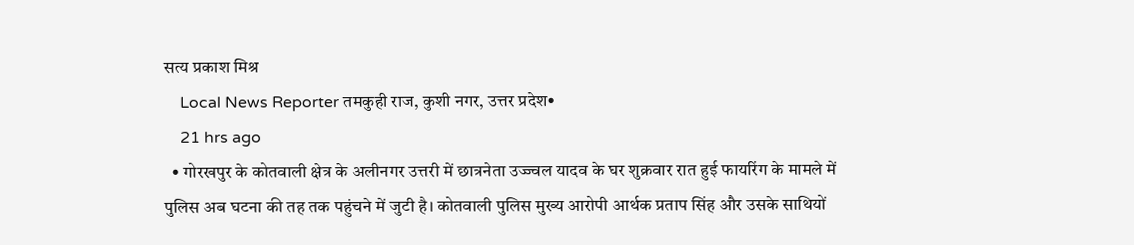सत्य प्रकाश मिश्र
    Local News Reporter तमकुही राज, कुशी नगर, उत्तर प्रदेश•
    21 hrs ago
  • गोरखपुर के कोतवाली क्षेत्र के अलीनगर उत्तरी में छात्रनेता उज्ज्वल यादव के घर शुक्रवार रात हुई फायरिंग के मामले में पुलिस अब घटना की तह तक पहुंचने में जुटी है। कोतवाली पुलिस मुख्य आरोपी आर्थक प्रताप सिंह और उसके साथियों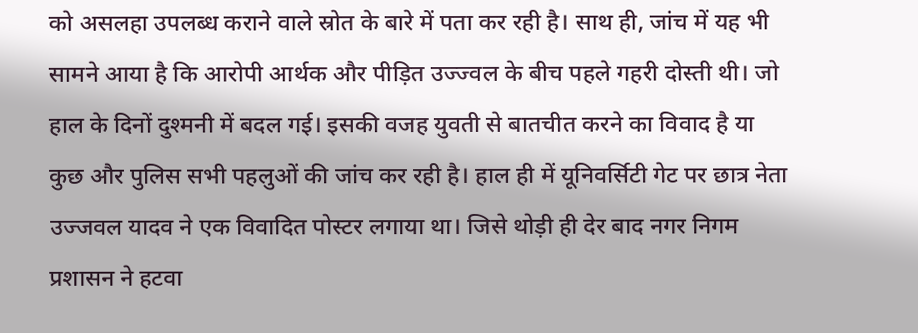को असलहा उपलब्ध कराने वाले स्रोत के बारे में पता कर रही है। साथ ही, जांच में यह भी सामने आया है कि आरोपी आर्थक और पीड़ित उज्ज्वल के बीच पहले गहरी दोस्ती थी। जो हाल के दिनों दुश्मनी में बदल गई। इसकी वजह युवती से बातचीत करने का विवाद है या कुछ और पुलिस सभी पहलुओं की जांच कर रही है। हाल ही में यूनिवर्सिटी गेट पर छात्र नेता उज्जवल यादव ने एक विवादित पोस्टर लगाया था। जिसे थोड़ी ही देर बाद नगर निगम प्रशासन ने हटवा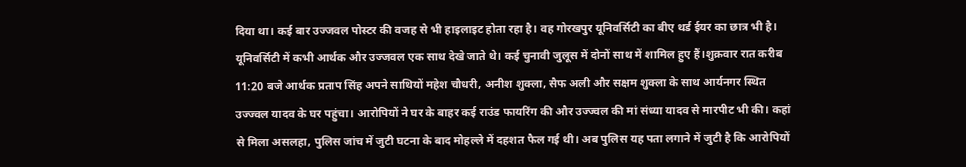दिया था। कई बार उज्जवल पोस्टर की वजह से भी हाइलाइट होता रहा है। वह गोरखपुर यूनिवर्सिटी का बीए थर्ड ईयर का छात्र भी है। यूनिवर्सिटी में कभी आर्थक और उज्जवल एक साथ देखे जाते थे। कई चुनावी जुलूस में दोनों साथ में शामिल हुए हैं।शुक्रवार रात करीब 11:20 बजे आर्थक प्रताप सिंह अपने साथियों महेश चौधरी, अनीश शुक्ला, सैफ अली और सक्षम शुक्ला के साथ आर्यनगर स्थित उज्ज्वल यादव के घर पहुंचा। आरोपियों ने घर के बाहर कई राउंड फायरिंग की और उज्ज्वल की मां संध्या यादव से मारपीट भी की। कहां से मिला असलहा, पुलिस जांच में जुटी घटना के बाद मोहल्ले में दहशत फैल गई थी। अब पुलिस यह पता लगाने में जुटी है कि आरोपियों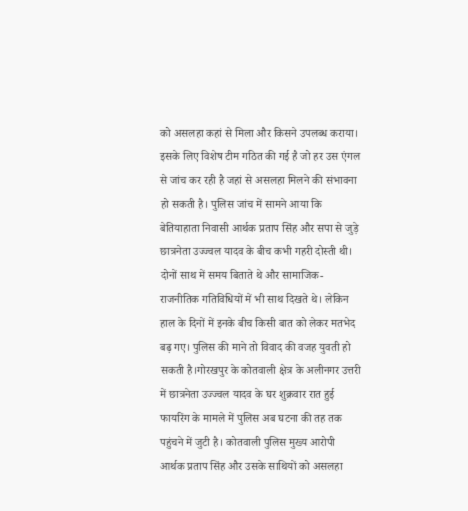को असलहा कहां से मिला और किसने उपलब्ध कराया। इसके लिए विशेष टीम गठित की गई है जो हर उस एंगल से जांच कर रही है जहां से असलहा मिलने की संभावना हो सकती है। पुलिस जांच में सामने आया कि बेतियाहाता निवासी आर्थक प्रताप सिंह और सपा से जुड़े छात्रनेता उज्ज्वल यादव के बीच कभी गहरी दोस्ती थी। दोनों साथ में समय बिताते थे और सामाजिक-राजनीतिक गतिविधियों में भी साथ दिखते थे। लेकिन हाल के दिनों में इनके बीच किसी बात को लेकर मतभेद बढ़ गए। पुलिस की माने तो विवाद की वजह युवती हो सकती है।गोरखपुर के कोतवाली क्षेत्र के अलीनगर उत्तरी में छात्रनेता उज्ज्वल यादव के घर शुक्रवार रात हुई फायरिंग के मामले में पुलिस अब घटना की तह तक पहुंचने में जुटी है। कोतवाली पुलिस मुख्य आरोपी आर्थक प्रताप सिंह और उसके साथियों को असलहा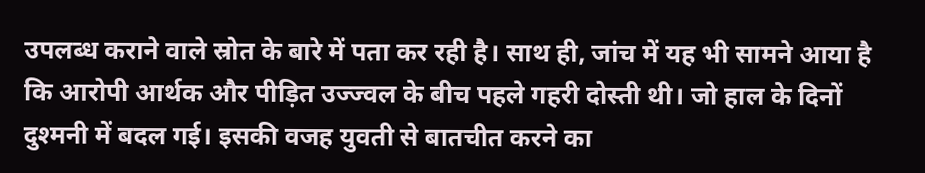उपलब्ध कराने वाले स्रोत के बारे में पता कर रही है। साथ ही, जांच में यह भी सामने आया है कि आरोपी आर्थक और पीड़ित उज्ज्वल के बीच पहले गहरी दोस्ती थी। जो हाल के दिनों दुश्मनी में बदल गई। इसकी वजह युवती से बातचीत करने का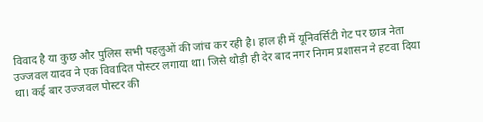विवाद है या कुछ और पुलिस सभी पहलुओं की जांच कर रही है। हाल ही में यूनिवर्सिटी गेट पर छात्र नेता उज्जवल यादव ने एक विवादित पोस्टर लगाया था। जिसे थोड़ी ही देर बाद नगर निगम प्रशासन ने हटवा दिया था। कई बार उज्जवल पोस्टर की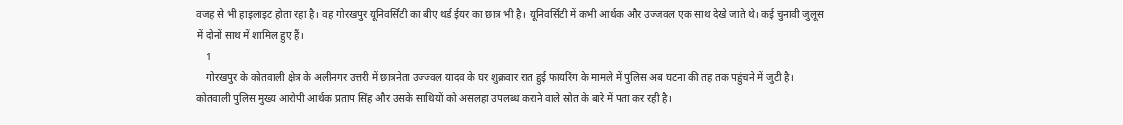वजह से भी हाइलाइट होता रहा है। वह गोरखपुर यूनिवर्सिटी का बीए थर्ड ईयर का छात्र भी है। यूनिवर्सिटी में कभी आर्थक और उज्जवल एक साथ देखे जाते थे। कई चुनावी जुलूस में दोनों साथ में शामिल हुए हैं।
    1
    गोरखपुर के कोतवाली क्षेत्र के अलीनगर उत्तरी में छात्रनेता उज्ज्वल यादव के घर शुक्रवार रात हुई फायरिंग के मामले में पुलिस अब घटना की तह तक पहुंचने में जुटी है। कोतवाली पुलिस मुख्य आरोपी आर्थक प्रताप सिंह और उसके साथियों को असलहा उपलब्ध कराने वाले स्रोत के बारे में पता कर रही है।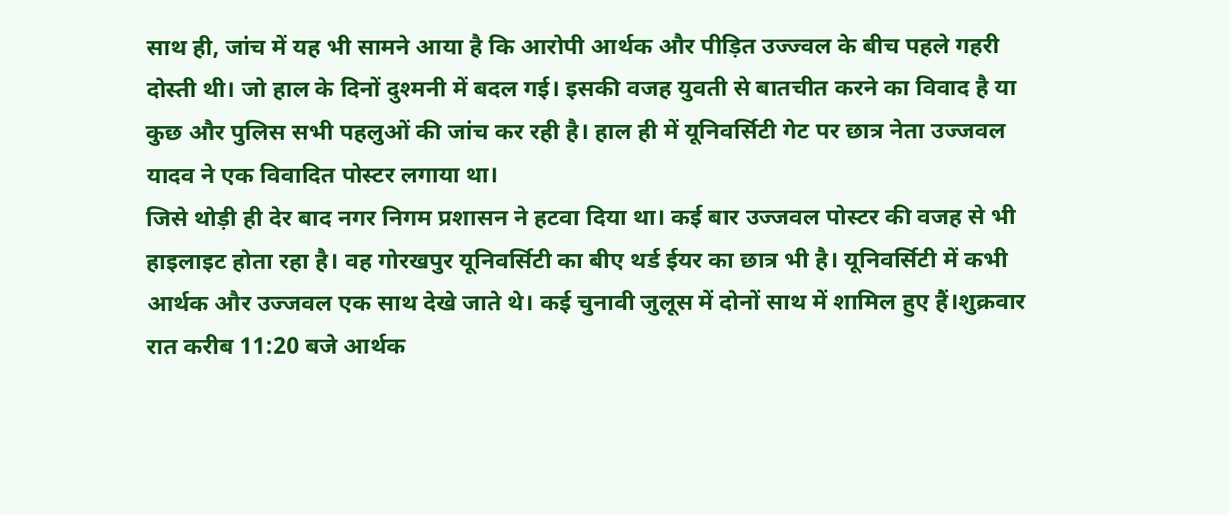साथ ही, जांच में यह भी सामने आया है कि आरोपी आर्थक और पीड़ित उज्ज्वल के बीच पहले गहरी दोस्ती थी। जो हाल के दिनों दुश्मनी में बदल गई। इसकी वजह युवती से बातचीत करने का विवाद है या कुछ और पुलिस सभी पहलुओं की जांच कर रही है। हाल ही में यूनिवर्सिटी गेट पर छात्र नेता उज्जवल यादव ने एक विवादित पोस्टर लगाया था।
जिसे थोड़ी ही देर बाद नगर निगम प्रशासन ने हटवा दिया था। कई बार उज्जवल पोस्टर की वजह से भी हाइलाइट होता रहा है। वह गोरखपुर यूनिवर्सिटी का बीए थर्ड ईयर का छात्र भी है। यूनिवर्सिटी में कभी आर्थक और उज्जवल एक साथ देखे जाते थे। कई चुनावी जुलूस में दोनों साथ में शामिल हुए हैं।शुक्रवार रात करीब 11:20 बजे आर्थक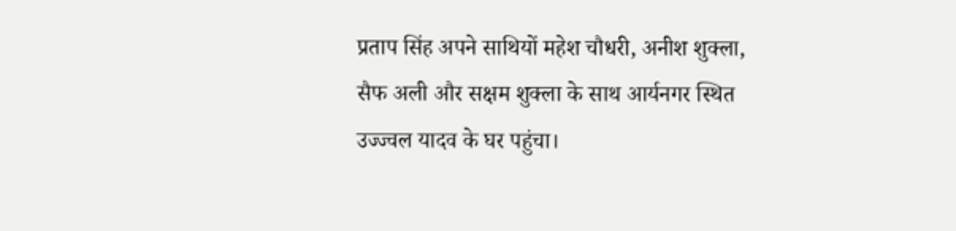प्रताप सिंह अपने साथियों महेश चौधरी, अनीश शुक्ला, सैफ अली और सक्षम शुक्ला के साथ आर्यनगर स्थित उज्ज्वल यादव के घर पहुंचा।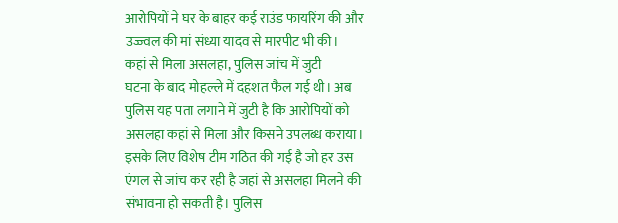आरोपियों ने घर के बाहर कई राउंड फायरिंग की और उज्ज्वल की मां संध्या यादव से मारपीट भी की।
कहां से मिला असलहा, पुलिस जांच में जुटी
घटना के बाद मोहल्ले में दहशत फैल गई थी। अब पुलिस यह पता लगाने में जुटी है कि आरोपियों को असलहा कहां से मिला और किसने उपलब्ध कराया। इसके लिए विशेष टीम गठित की गई है जो हर उस एंगल से जांच कर रही है जहां से असलहा मिलने की संभावना हो सकती है। पुलिस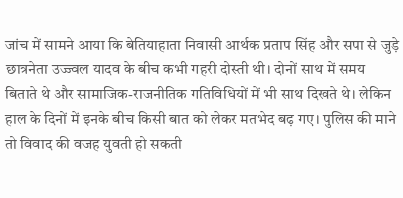जांच में सामने आया कि बेतियाहाता निवासी आर्थक प्रताप सिंह और सपा से जुड़े छात्रनेता उज्ज्वल यादव के बीच कभी गहरी दोस्ती थी। दोनों साथ में समय बिताते थे और सामाजिक-राजनीतिक गतिविधियों में भी साथ दिखते थे। लेकिन हाल के दिनों में इनके बीच किसी बात को लेकर मतभेद बढ़ गए। पुलिस की माने तो विवाद की वजह युवती हो सकती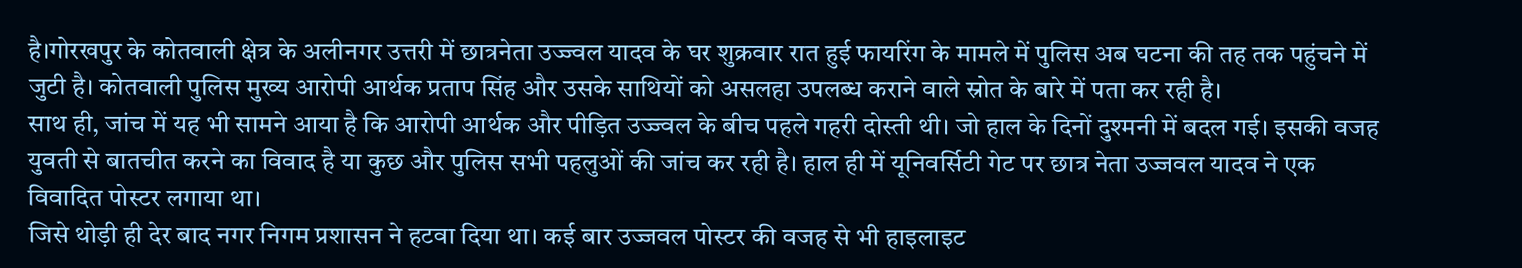है।गोरखपुर के कोतवाली क्षेत्र के अलीनगर उत्तरी में छात्रनेता उज्ज्वल यादव के घर शुक्रवार रात हुई फायरिंग के मामले में पुलिस अब घटना की तह तक पहुंचने में जुटी है। कोतवाली पुलिस मुख्य आरोपी आर्थक प्रताप सिंह और उसके साथियों को असलहा उपलब्ध कराने वाले स्रोत के बारे में पता कर रही है।
साथ ही, जांच में यह भी सामने आया है कि आरोपी आर्थक और पीड़ित उज्ज्वल के बीच पहले गहरी दोस्ती थी। जो हाल के दिनों दुश्मनी में बदल गई। इसकी वजह युवती से बातचीत करने का विवाद है या कुछ और पुलिस सभी पहलुओं की जांच कर रही है। हाल ही में यूनिवर्सिटी गेट पर छात्र नेता उज्जवल यादव ने एक विवादित पोस्टर लगाया था।
जिसे थोड़ी ही देर बाद नगर निगम प्रशासन ने हटवा दिया था। कई बार उज्जवल पोस्टर की वजह से भी हाइलाइट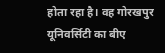होता रहा है। वह गोरखपुर यूनिवर्सिटी का बीए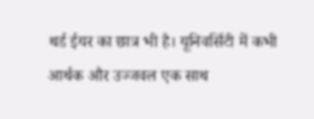थर्ड ईयर का छात्र भी है। यूनिवर्सिटी में कभी आर्थक और उज्जवल एक साथ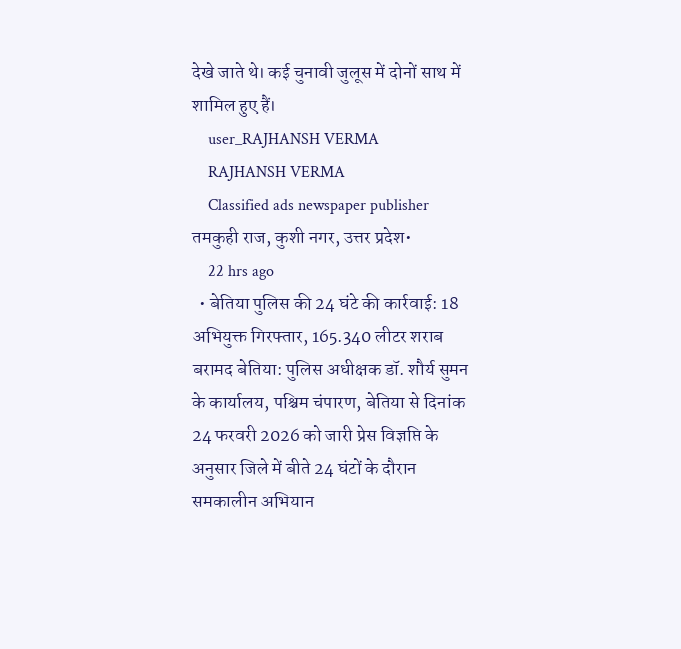देखे जाते थे। कई चुनावी जुलूस में दोनों साथ में शामिल हुए हैं।
    user_RAJHANSH VERMA
    RAJHANSH VERMA
    Classified ads newspaper publisher तमकुही राज, कुशी नगर, उत्तर प्रदेश•
    22 hrs ago
  • बेतिया पुलिस की 24 घंटे की कार्रवाई: 18 अभियुक्त गिरफ्तार, 165.340 लीटर शराब बरामद बेतिया: पुलिस अधीक्षक डॉ. शौर्य सुमन के कार्यालय, पश्चिम चंपारण, बेतिया से दिनांक 24 फरवरी 2026 को जारी प्रेस विज्ञप्ति के अनुसार जिले में बीते 24 घंटों के दौरान समकालीन अभियान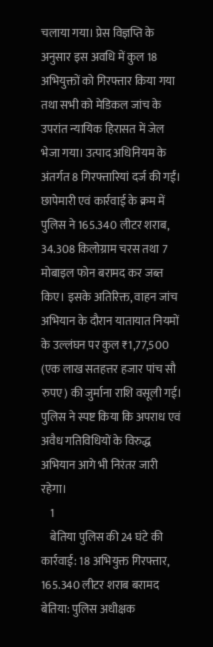चलाया गया। प्रेस विज्ञप्ति के अनुसार इस अवधि में कुल 18 अभियुक्तों को गिरफ्तार किया गया तथा सभी को मेडिकल जांच के उपरांत न्यायिक हिरासत में जेल भेजा गया। उत्पाद अधिनियम के अंतर्गत 8 गिरफ्तारियां दर्ज की गईं। छापेमारी एवं कार्रवाई के क्रम में पुलिस ने 165.340 लीटर शराब, 34.308 किलोग्राम चरस तथा 7 मोबाइल फोन बरामद कर जब्त किए। इसके अतिरिक्त, वाहन जांच अभियान के दौरान यातायात नियमों के उल्लंघन पर कुल ₹1,77,500 (एक लाख सतहत्तर हजार पांच सौ रुपए) की जुर्माना राशि वसूली गई। पुलिस ने स्पष्ट किया कि अपराध एवं अवैध गतिविधियों के विरुद्ध अभियान आगे भी निरंतर जारी रहेगा।
    1
    बेतिया पुलिस की 24 घंटे की कार्रवाई: 18 अभियुक्त गिरफ्तार, 165.340 लीटर शराब बरामद
बेतिया: पुलिस अधीक्षक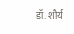डॉ. शौर्य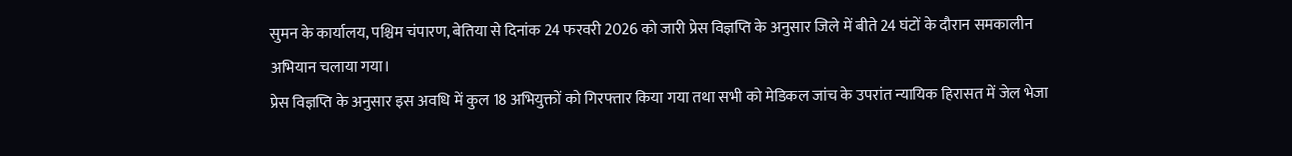सुमन के कार्यालय, पश्चिम चंपारण, बेतिया से दिनांक 24 फरवरी 2026 को जारी प्रेस विज्ञप्ति के अनुसार जिले में बीते 24 घंटों के दौरान समकालीन अभियान चलाया गया।
प्रेस विज्ञप्ति के अनुसार इस अवधि में कुल 18 अभियुक्तों को गिरफ्तार किया गया तथा सभी को मेडिकल जांच के उपरांत न्यायिक हिरासत में जेल भेजा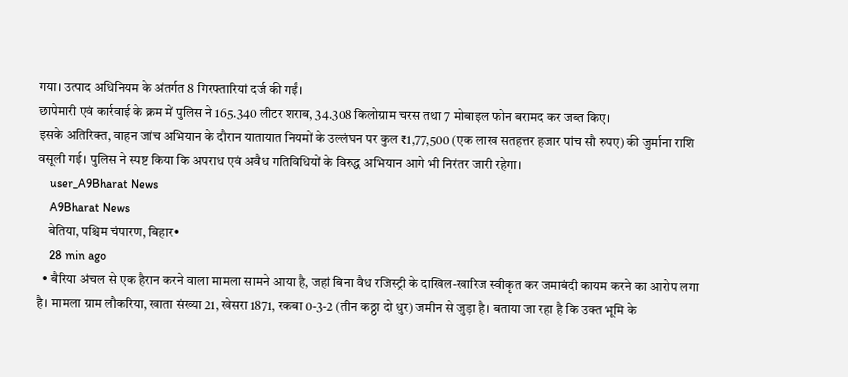गया। उत्पाद अधिनियम के अंतर्गत 8 गिरफ्तारियां दर्ज की गईं।
छापेमारी एवं कार्रवाई के क्रम में पुलिस ने 165.340 लीटर शराब, 34.308 किलोग्राम चरस तथा 7 मोबाइल फोन बरामद कर जब्त किए।
इसके अतिरिक्त, वाहन जांच अभियान के दौरान यातायात नियमों के उल्लंघन पर कुल ₹1,77,500 (एक लाख सतहत्तर हजार पांच सौ रुपए) की जुर्माना राशि वसूली गई। पुलिस ने स्पष्ट किया कि अपराध एवं अवैध गतिविधियों के विरुद्ध अभियान आगे भी निरंतर जारी रहेगा।
    user_A9Bharat News
    A9Bharat News
    बेतिया, पश्चिम चंपारण, बिहार•
    28 min ago
  • बैरिया अंचल से एक हैरान करने वाला मामला सामने आया है, जहां बिना वैध रजिस्ट्री के दाखिल-खारिज स्वीकृत कर जमाबंदी कायम करने का आरोप लगा है। मामला ग्राम लौकरिया, खाता संख्या 21, खेसरा 1871, रकबा 0-3-2 (तीन कठ्ठा दो धुर) जमीन से जुड़ा है। बताया जा रहा है कि उक्त भूमि के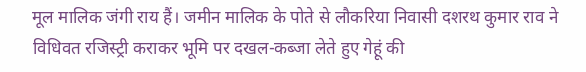मूल मालिक जंगी राय हैं। जमीन मालिक के पोते से लौकरिया निवासी दशरथ कुमार राव ने विधिवत रजिस्ट्री कराकर भूमि पर दखल-कब्जा लेते हुए गेहूं की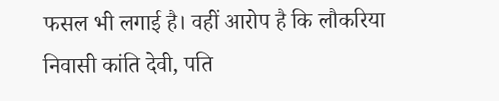फसल भी लगाई है। वहीं आरोप है कि लौकरिया निवासी कांति देवी, पति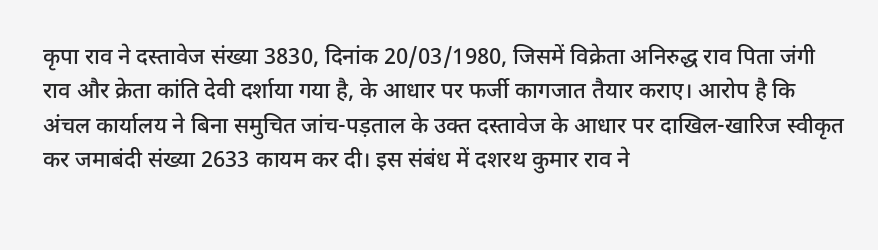कृपा राव ने दस्तावेज संख्या 3830, दिनांक 20/03/1980, जिसमें विक्रेता अनिरुद्ध राव पिता जंगी राव और क्रेता कांति देवी दर्शाया गया है, के आधार पर फर्जी कागजात तैयार कराए। आरोप है कि अंचल कार्यालय ने बिना समुचित जांच-पड़ताल के उक्त दस्तावेज के आधार पर दाखिल-खारिज स्वीकृत कर जमाबंदी संख्या 2633 कायम कर दी। इस संबंध में दशरथ कुमार राव ने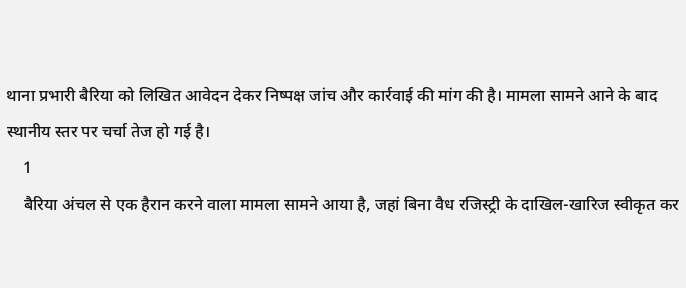थाना प्रभारी बैरिया को लिखित आवेदन देकर निष्पक्ष जांच और कार्रवाई की मांग की है। मामला सामने आने के बाद स्थानीय स्तर पर चर्चा तेज हो गई है।
    1
    बैरिया अंचल से एक हैरान करने वाला मामला सामने आया है, जहां बिना वैध रजिस्ट्री के दाखिल-खारिज स्वीकृत कर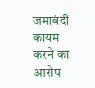जमाबंदी कायम करने का आरोप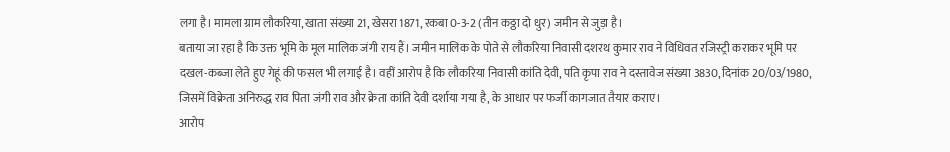लगा है। मामला ग्राम लौकरिया, खाता संख्या 21, खेसरा 1871, रकबा 0-3-2 (तीन कठ्ठा दो धुर) जमीन से जुड़ा है।
बताया जा रहा है कि उक्त भूमि के मूल मालिक जंगी राय हैं। जमीन मालिक के पोते से लौकरिया निवासी दशरथ कुमार राव ने विधिवत रजिस्ट्री कराकर भूमि पर दखल-कब्जा लेते हुए गेहूं की फसल भी लगाई है। वहीं आरोप है कि लौकरिया निवासी कांति देवी, पति कृपा राव ने दस्तावेज संख्या 3830, दिनांक 20/03/1980, जिसमें विक्रेता अनिरुद्ध राव पिता जंगी राव और क्रेता कांति देवी दर्शाया गया है, के आधार पर फर्जी कागजात तैयार कराए।
आरोप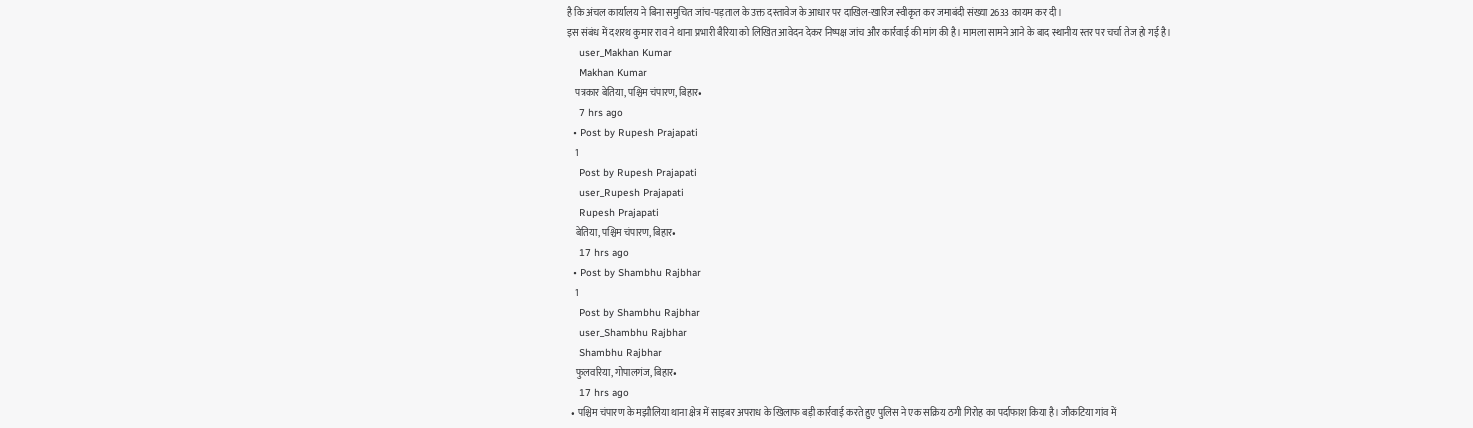है कि अंचल कार्यालय ने बिना समुचित जांच-पड़ताल के उक्त दस्तावेज के आधार पर दाखिल-खारिज स्वीकृत कर जमाबंदी संख्या 2633 कायम कर दी।
इस संबंध में दशरथ कुमार राव ने थाना प्रभारी बैरिया को लिखित आवेदन देकर निष्पक्ष जांच और कार्रवाई की मांग की है। मामला सामने आने के बाद स्थानीय स्तर पर चर्चा तेज हो गई है।
    user_Makhan Kumar
    Makhan Kumar
    पत्रकार बेतिया, पश्चिम चंपारण, बिहार•
    7 hrs ago
  • Post by Rupesh Prajapati
    1
    Post by Rupesh Prajapati
    user_Rupesh Prajapati
    Rupesh Prajapati
    बेतिया, पश्चिम चंपारण, बिहार•
    17 hrs ago
  • Post by Shambhu Rajbhar
    1
    Post by Shambhu Rajbhar
    user_Shambhu Rajbhar
    Shambhu Rajbhar
    फुलवरिया, गोपालगंज, बिहार•
    17 hrs ago
  • पश्चिम चंपारण के मझौलिया थाना क्षेत्र में साइबर अपराध के खिलाफ बड़ी कार्रवाई करते हुए पुलिस ने एक सक्रिय ठगी गिरोह का पर्दाफाश किया है। जौकटिया गांव में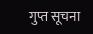गुप्त सूचना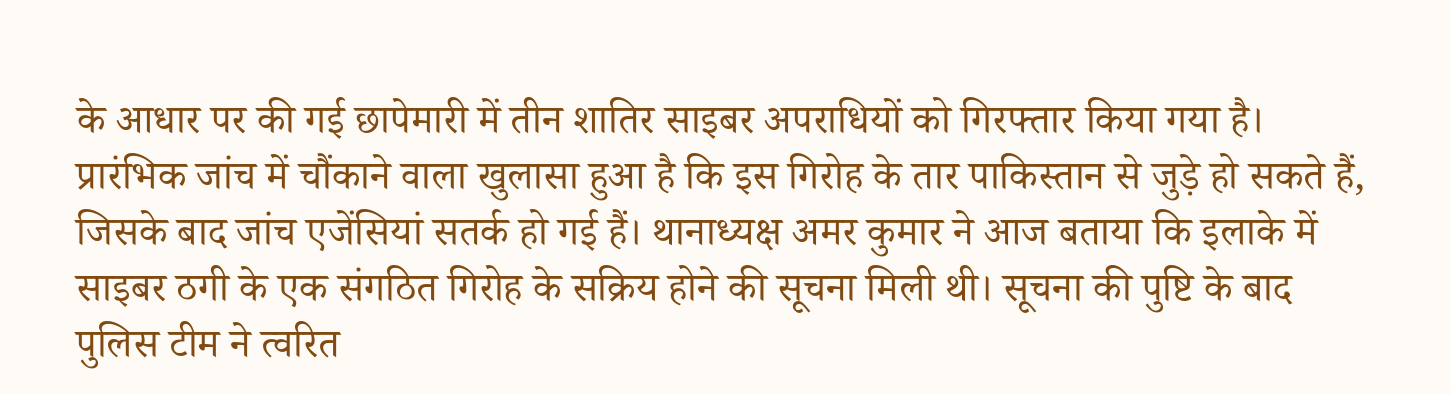के आधार पर की गई छापेमारी में तीन शातिर साइबर अपराधियों को गिरफ्तार किया गया है। प्रारंभिक जांच में चौंकाने वाला खुलासा हुआ है कि इस गिरोह के तार पाकिस्तान से जुड़े हो सकते हैं, जिसके बाद जांच एजेंसियां सतर्क हो गई हैं। थानाध्यक्ष अमर कुमार ने आज बताया कि इलाके में साइबर ठगी के एक संगठित गिरोह के सक्रिय होने की सूचना मिली थी। सूचना की पुष्टि के बाद पुलिस टीम ने त्वरित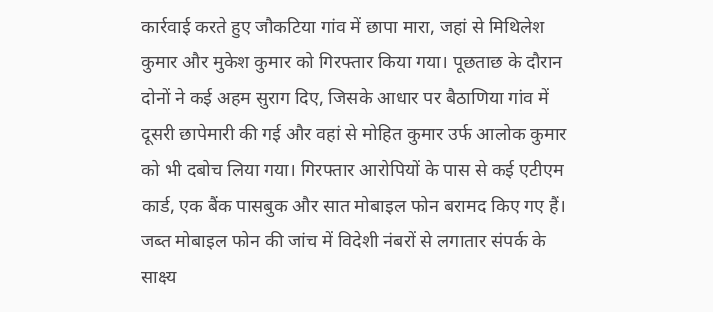कार्रवाई करते हुए जौकटिया गांव में छापा मारा, जहां से मिथिलेश कुमार और मुकेश कुमार को गिरफ्तार किया गया। पूछताछ के दौरान दोनों ने कई अहम सुराग दिए, जिसके आधार पर बैठाणिया गांव में दूसरी छापेमारी की गई और वहां से मोहित कुमार उर्फ आलोक कुमार को भी दबोच लिया गया। गिरफ्तार आरोपियों के पास से कई एटीएम कार्ड, एक बैंक पासबुक और सात मोबाइल फोन बरामद किए गए हैं। जब्त मोबाइल फोन की जांच में विदेशी नंबरों से लगातार संपर्क के साक्ष्य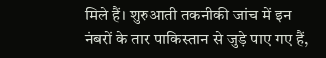मिले हैं। शुरुआती तकनीकी जांच में इन नंबरों के तार पाकिस्तान से जुड़े पाए गए हैं,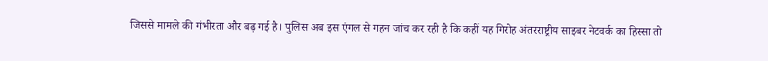जिससे मामले की गंभीरता और बढ़ गई है। पुलिस अब इस एंगल से गहन जांच कर रही है कि कहीं यह गिरोह अंतरराष्ट्रीय साइबर नेटवर्क का हिस्सा तो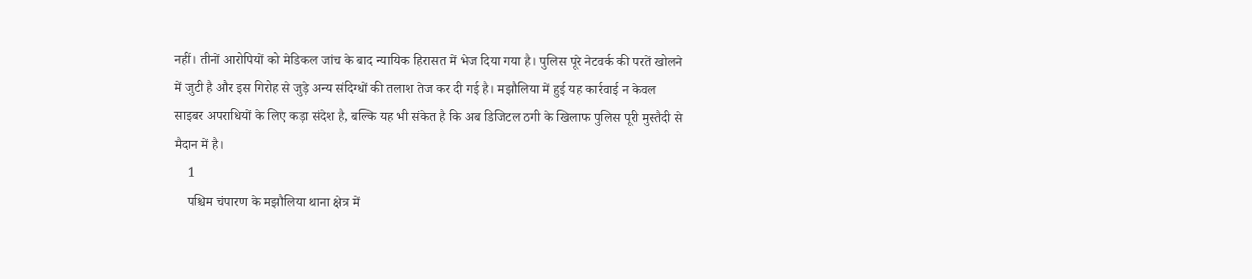नहीं। तीनों आरोपियों को मेडिकल जांच के बाद न्यायिक हिरासत में भेज दिया गया है। पुलिस पूरे नेटवर्क की परतें खोलने में जुटी है और इस गिरोह से जुड़े अन्य संदिग्धों की तलाश तेज कर दी गई है। मझौलिया में हुई यह कार्रवाई न केवल साइबर अपराधियों के लिए कड़ा संदेश है, बल्कि यह भी संकेत है कि अब डिजिटल ठगी के खिलाफ पुलिस पूरी मुस्तैदी से मैदान में है।
    1
    पश्चिम चंपारण के मझौलिया थाना क्षेत्र में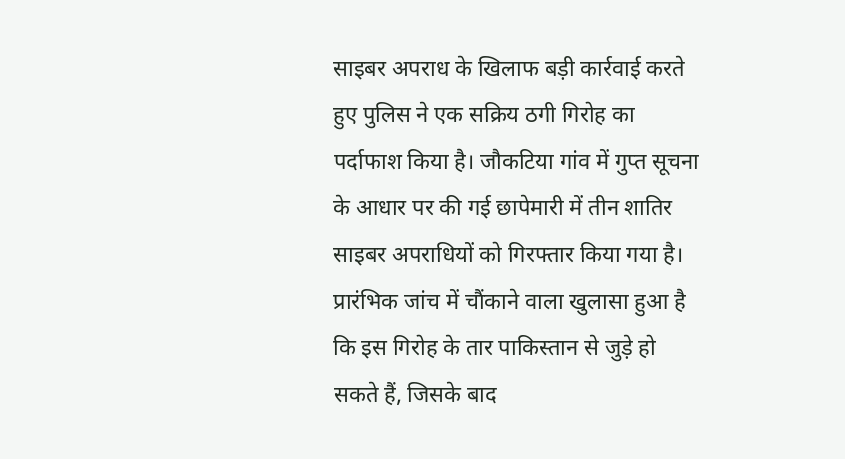साइबर अपराध के खिलाफ बड़ी कार्रवाई करते हुए पुलिस ने एक सक्रिय ठगी गिरोह का पर्दाफाश किया है। जौकटिया गांव में गुप्त सूचना के आधार पर की गई छापेमारी में तीन शातिर साइबर अपराधियों को गिरफ्तार किया गया है। प्रारंभिक जांच में चौंकाने वाला खुलासा हुआ है कि इस गिरोह के तार पाकिस्तान से जुड़े हो सकते हैं, जिसके बाद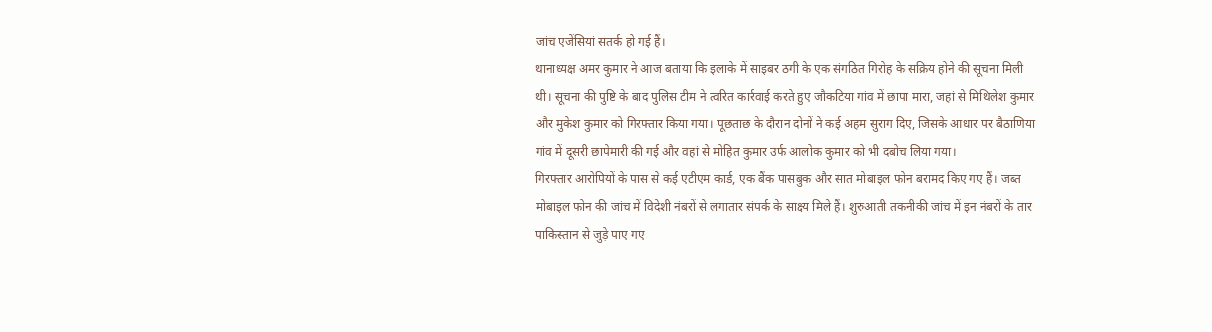जांच एजेंसियां सतर्क हो गई हैं।
थानाध्यक्ष अमर कुमार ने आज बताया कि इलाके में साइबर ठगी के एक संगठित गिरोह के सक्रिय होने की सूचना मिली थी। सूचना की पुष्टि के बाद पुलिस टीम ने त्वरित कार्रवाई करते हुए जौकटिया गांव में छापा मारा, जहां से मिथिलेश कुमार और मुकेश कुमार को गिरफ्तार किया गया। पूछताछ के दौरान दोनों ने कई अहम सुराग दिए, जिसके आधार पर बैठाणिया गांव में दूसरी छापेमारी की गई और वहां से मोहित कुमार उर्फ आलोक कुमार को भी दबोच लिया गया।
गिरफ्तार आरोपियों के पास से कई एटीएम कार्ड, एक बैंक पासबुक और सात मोबाइल फोन बरामद किए गए हैं। जब्त मोबाइल फोन की जांच में विदेशी नंबरों से लगातार संपर्क के साक्ष्य मिले हैं। शुरुआती तकनीकी जांच में इन नंबरों के तार पाकिस्तान से जुड़े पाए गए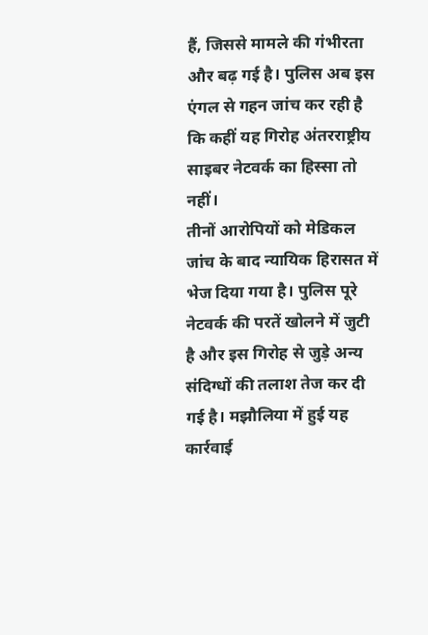हैं, जिससे मामले की गंभीरता और बढ़ गई है। पुलिस अब इस एंगल से गहन जांच कर रही है कि कहीं यह गिरोह अंतरराष्ट्रीय साइबर नेटवर्क का हिस्सा तो नहीं।
तीनों आरोपियों को मेडिकल जांच के बाद न्यायिक हिरासत में भेज दिया गया है। पुलिस पूरे नेटवर्क की परतें खोलने में जुटी है और इस गिरोह से जुड़े अन्य संदिग्धों की तलाश तेज कर दी गई है। मझौलिया में हुई यह कार्रवाई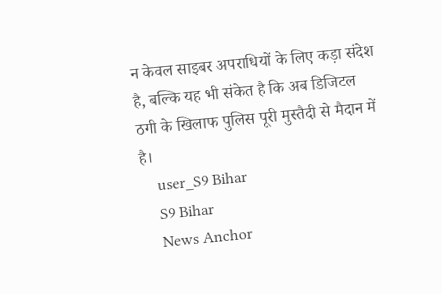न केवल साइबर अपराधियों के लिए कड़ा संदेश है, बल्कि यह भी संकेत है कि अब डिजिटल ठगी के खिलाफ पुलिस पूरी मुस्तैदी से मैदान में है।
    user_S9 Bihar
    S9 Bihar
    News Anchor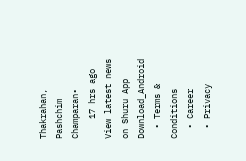Thakrahan, Pashchim Champaran•
    17 hrs ago
View latest news on Shuru App
Download_Android
  • Terms & Conditions
  • Career
  • Privacy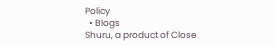Policy
  • Blogs
Shuru, a product of Close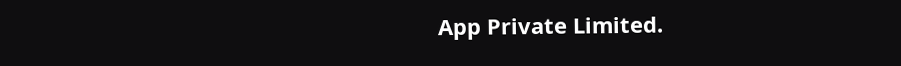App Private Limited.